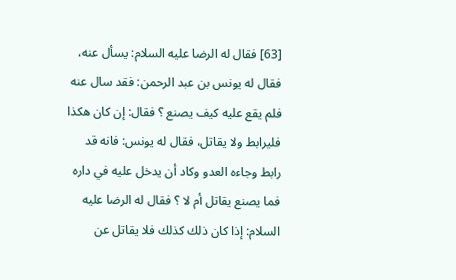[63] فقال له الرضا عليه السلام: يسأل عنه، فقال له يونس بن عبد الرحمن: فقد سال عنه فلم يقع عليه كيف يصنع ؟ فقال: إن كان هكذا فليرابط ولا يقاتل، فقال له يونس: فانه قد رابط وجاءه العدو وكاد أن يدخل عليه في داره فما يصنع يقاتل أم لا ؟ فقال له الرضا عليه السلام: إذا كان ذلك كذلك فلا يقاتل عن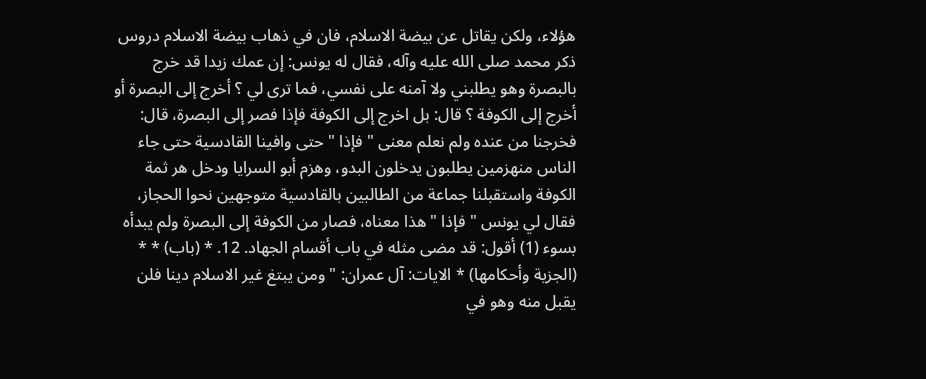هؤلاء، ولكن يقاتل عن بيضة الاسلام، فان في ذهاب بيضة الاسلام دروس ذكر محمد صلى الله عليه وآله، فقال له يونس: إن عمك زيدا قد خرج بالبصرة وهو يطلبني ولا آمنه على نفسي، فما ترى لي ؟ أخرج إلى البصرة أو أخرج إلى الكوفة ؟ قال: بل اخرج إلى الكوفة فإذا فصر إلى البصرة، قال: فخرجنا من عنده ولم نعلم معنى " فإذا " حتى وافينا القادسية حتى جاء الناس منهزمين يطلبون يدخلون البدو، وهزم أبو السرايا ودخل هر ثمة الكوفة واستقبلنا جماعة من الطالبين بالقادسية متوجهين نحوا الحجاز، فقال لي يونس " فإذا " هذا معناه، فصار من الكوفة إلى البصرة ولم يبدأه بسوء (1) أقول: قد مضى مثله في باب أقسام الجهاد. 12. * (باب) * * (الجزية وأحكامها) * الايات: آل عمران: " ومن يبتغ غير الاسلام دينا فلن يقبل منه وهو في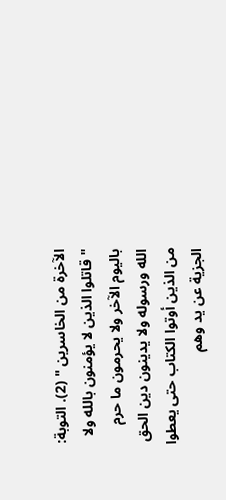الآخرة من الخاسرين " (2). التوبة: " قاتلوا الذين لا يؤمنون بالله ولا باليوم الآخر ولا يحرمون ما حرم الله ورسوله ولا يدينون دين الحق من الذين أوتوا الكتاب حتى يعطوا الجزية عن يد وهم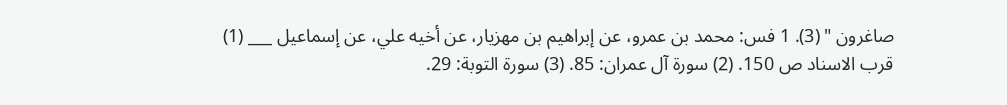صاغرون " (3). 1 فس: محمد بن عمرو، عن إبراهيم بن مهزيار، عن أخيه علي، عن إسماعيل ___ (1) قرب الاسناد ص 150. (2) سورة آل عمران: 85. (3) سورة التوبة: 29.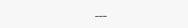___